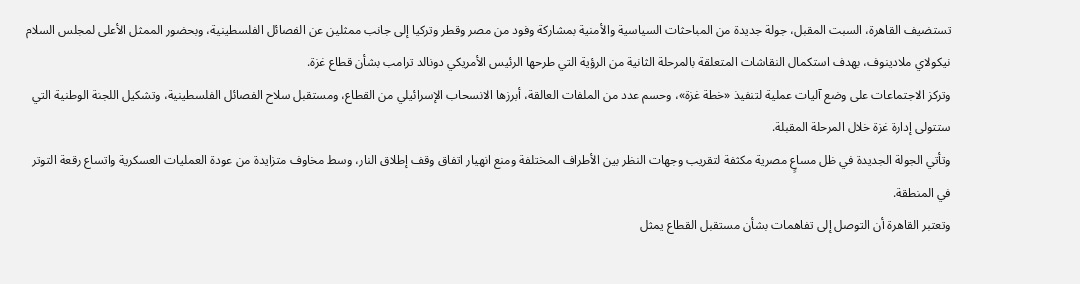تستضيف القاهرة، السبت المقبل، جولة جديدة من المباحثات السياسية والأمنية بمشاركة وفود من مصر وقطر وتركيا إلى جانب ممثلين عن الفصائل الفلسطينية، وبحضور الممثل الأعلى لمجلس السلام نيكولاي ملادينوف، بهدف استكمال النقاشات المتعلقة بالمرحلة الثانية من الرؤية التي طرحها الرئيس الأمريكي دونالد ترامب بشأن قطاع غزة.
وتركز الاجتماعات على وضع آليات عملية لتنفيذ «خطة غزة»، وحسم عدد من الملفات العالقة، أبرزها الانسحاب الإسرائيلي من القطاع، ومستقبل سلاح الفصائل الفلسطينية، وتشكيل اللجنة الوطنية التي ستتولى إدارة غزة خلال المرحلة المقبلة.
وتأتي الجولة الجديدة في ظل مساعٍ مصرية مكثفة لتقريب وجهات النظر بين الأطراف المختلفة ومنع انهيار اتفاق وقف إطلاق النار، وسط مخاوف متزايدة من عودة العمليات العسكرية واتساع رقعة التوتر في المنطقة.
وتعتبر القاهرة أن التوصل إلى تفاهمات بشأن مستقبل القطاع يمثل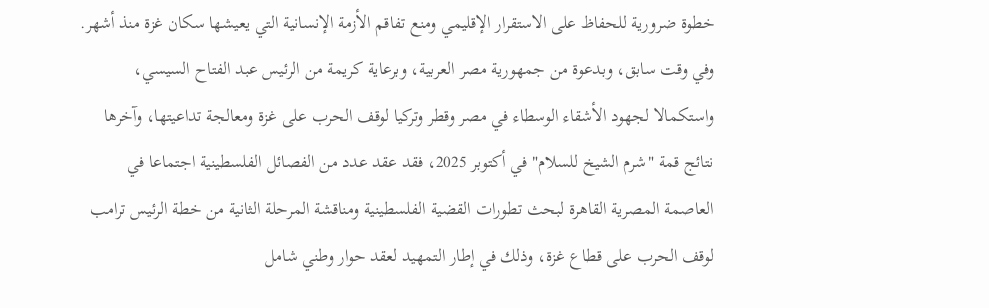خطوة ضرورية للحفاظ على الاستقرار الإقليمي ومنع تفاقم الأزمة الإنسانية التي يعيشها سكان غزة منذ أشهر.
وفي وقت سابق، وبدعوة من جمهورية مصر العربية، وبرعاية كريمة من الرئيس عبد الفتاح السيسي، واستكمالا لجهود الأشقاء الوسطاء في مصر وقطر وتركيا لوقف الحرب على غزة ومعالجة تداعيتها، وآخرها نتائج قمة "شرم الشيخ للسلام" في أكتوبر 2025، فقد عقد عدد من الفصائل الفلسطينية اجتماعا في العاصمة المصرية القاهرة لبحث تطورات القضية الفلسطينية ومناقشة المرحلة الثانية من خطة الرئيس ترامب لوقف الحرب على قطاع غزة، وذلك في إطار التمهيد لعقد حوار وطني شامل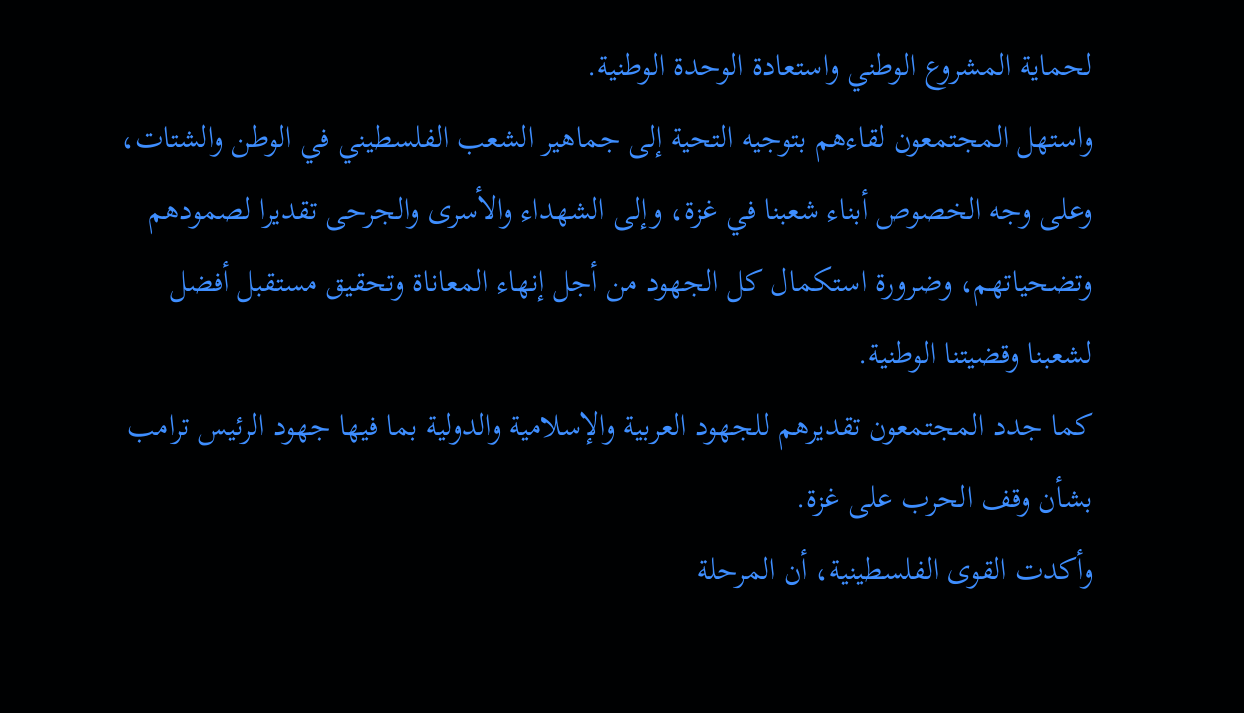لحماية المشروع الوطني واستعادة الوحدة الوطنية.
واستهل المجتمعون لقاءهم بتوجيه التحية إلى جماهير الشعب الفلسطيني في الوطن والشتات، وعلى وجه الخصوص أبناء شعبنا في غزة، وإلى الشهداء والأسرى والجرحى تقديرا لصمودهم وتضحياتهم، وضرورة استكمال كل الجهود من أجل إنهاء المعاناة وتحقيق مستقبل أفضل لشعبنا وقضيتنا الوطنية.
كما جدد المجتمعون تقديرهم للجهود العربية والإسلامية والدولية بما فيها جهود الرئيس ترامب بشأن وقف الحرب على غزة.
وأكدت القوى الفلسطينية، أن المرحلة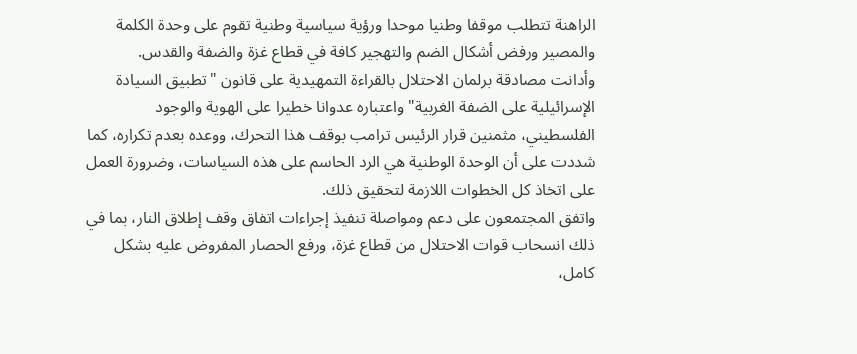الراهنة تتطلب موقفا وطنيا موحدا ورؤية سياسية وطنية تقوم على وحدة الكلمة والمصير ورفض أشكال الضم والتهجير كافة في قطاع غزة والضفة والقدس.
وأدانت مصادقة برلمان الاحتلال بالقراءة التمهيدية على قانون "تطبيق السيادة الإسرائيلية على الضفة الغربية" واعتباره عدوانا خطيرا على الهوية والوجود الفلسطيني، مثمنين قرار الرئيس ترامب بوقف هذا التحرك، ووعده بعدم تكراره، كما شددت على أن الوحدة الوطنية هي الرد الحاسم على هذه السياسات، وضرورة العمل على اتخاذ كل الخطوات اللازمة لتحقيق ذلك.
واتفق المجتمعون على دعم ومواصلة تنفيذ إجراءات اتفاق وقف إطلاق النار، بما في ذلك انسحاب قوات الاحتلال من قطاع غزة، ورفع الحصار المفروض عليه بشكل كامل،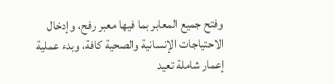وفتح جميع المعابر بما فيها معبر رفح، وإدخال الاحتياجات الإنسانية والصحية كافة، وبدء عملية إعمار شاملة تعيد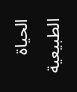الحياة الطبيعية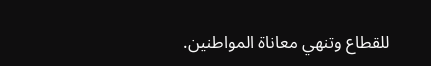للقطاع وتنهي معاناة المواطنين.